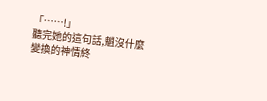「……!」
聽完她的這句話,魈沒什麼變換的神情終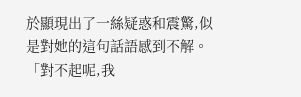於顯現出了一絲疑惑和震驚,似是對她的這句話語感到不解。
「對不起呢,我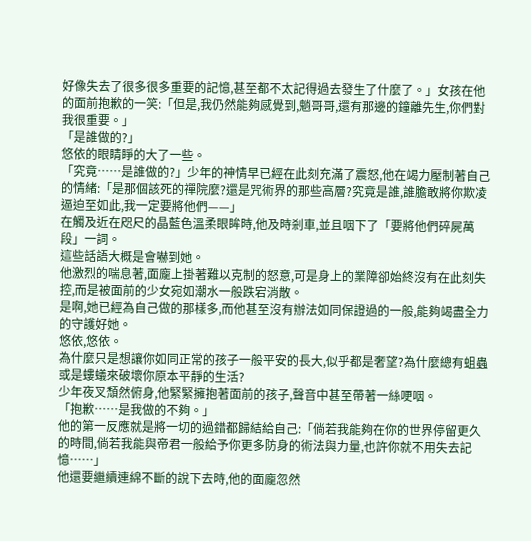好像失去了很多很多重要的記憶,甚至都不太記得過去發生了什麼了。」女孩在他的面前抱歉的一笑:「但是,我仍然能夠感覺到,魈哥哥,還有那邊的鐘離先生,你們對我很重要。」
「是誰做的?」
悠依的眼睛睜的大了一些。
「究竟……是誰做的?」少年的神情早已經在此刻充滿了震怒,他在竭力壓制著自己的情緒:「是那個該死的禪院麼?還是咒術界的那些高層?究竟是誰,誰膽敢將你欺凌逼迫至如此,我一定要將他們——」
在觸及近在咫尺的晶藍色溫柔眼眸時,他及時剎車,並且咽下了「要將他們碎屍萬段」一詞。
這些話語大概是會嚇到她。
他激烈的喘息著,面龐上掛著難以克制的怒意,可是身上的業障卻始終沒有在此刻失控,而是被面前的少女宛如潮水一般跌宕消散。
是啊,她已經為自己做的那樣多,而他甚至沒有辦法如同保證過的一般,能夠竭盡全力的守護好她。
悠依,悠依。
為什麼只是想讓你如同正常的孩子一般平安的長大,似乎都是奢望?為什麼總有蛆蟲或是螻蟻來破壞你原本平靜的生活?
少年夜叉頹然俯身,他緊緊擁抱著面前的孩子,聲音中甚至帶著一絲哽咽。
「抱歉……是我做的不夠。」
他的第一反應就是將一切的過錯都歸結給自己:「倘若我能夠在你的世界停留更久的時間,倘若我能與帝君一般給予你更多防身的術法與力量,也許你就不用失去記憶……」
他還要繼續連綿不斷的說下去時,他的面龐忽然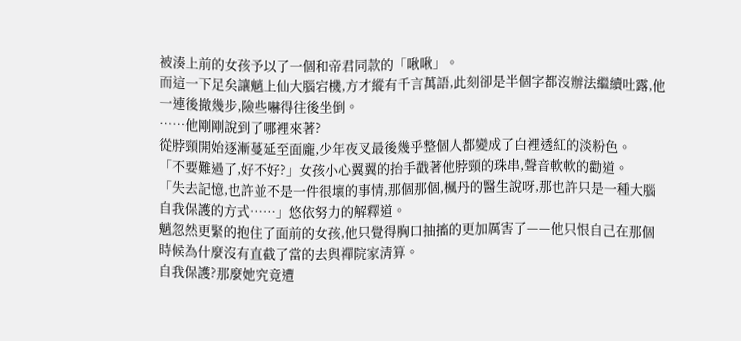被湊上前的女孩予以了一個和帝君同款的「啾啾」。
而這一下足矣讓魈上仙大腦宕機,方才縱有千言萬語,此刻卻是半個字都沒辦法繼續吐露,他一連後撤幾步,險些嚇得往後坐倒。
……他剛剛說到了哪裡來著?
從脖頸開始逐漸蔓延至面龐,少年夜叉最後幾乎整個人都變成了白裡透紅的淡粉色。
「不要難過了,好不好?」女孩小心翼翼的抬手戳著他脖頸的珠串,聲音軟軟的勸道。
「失去記憶,也許並不是一件很壞的事情,那個那個,楓丹的醫生說呀,那也許只是一種大腦自我保護的方式……」悠依努力的解釋道。
魈忽然更緊的抱住了面前的女孩,他只覺得胸口抽搐的更加厲害了——他只恨自己在那個時候為什麼沒有直截了當的去與禪院家清算。
自我保護?那麼她究竟遭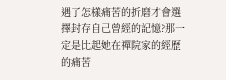遇了怎樣痛苦的折磨才會選擇封存自己曾經的記憶?那一定是比起她在禪院家的經歷的痛苦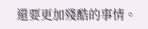還要更加殘酷的事情。